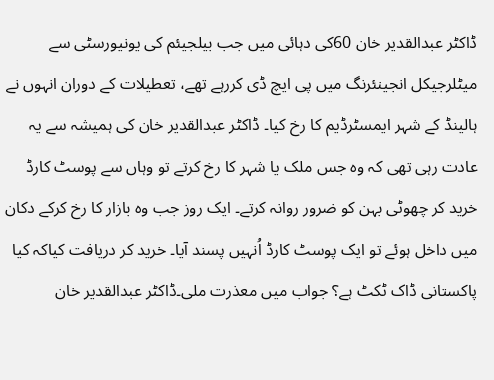ڈاکٹر عبدالقدیر خان 60کی دہائی میں جب بیلجیئم کی یونیورسٹی سے میٹلرجیکل انجینئرنگ میں پی ایچ ڈی کررہے تھے، تعطیلات کے دوران انہوں نے ہالینڈ کے شہر ایمسٹرڈیم کا رخ کیا۔ ڈاکٹر عبدالقدیر خان کی ہمیشہ سے یہ عادت رہی تھی کہ وہ جس ملک یا شہر کا رخ کرتے تو وہاں سے پوسٹ کارڈ خرید کر چھوٹی بہن کو ضرور روانہ کرتے۔ ایک روز جب وہ بازار کا رخ کرکے دکان میں داخل ہوئے تو ایک پوسٹ کارڈ اُنہیں پسند آیا۔ خرید کر دریافت کیاکہ کیا پاکستانی ڈاک ٹکٹ ہے؟ جواب میں معذرت ملی۔ڈاکٹر عبدالقدیر خان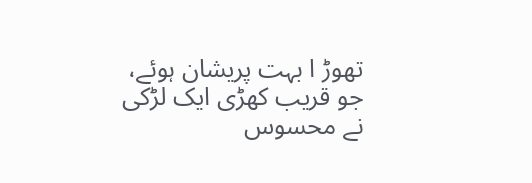تھوڑ ا بہت پریشان ہوئے، جو قریب کھڑی ایک لڑکی نے محسوس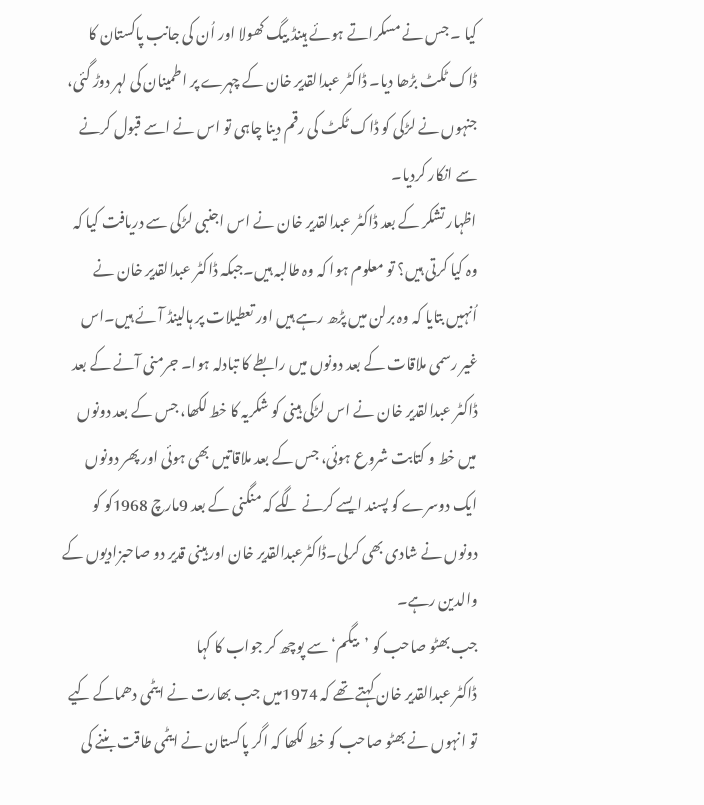کیا ۔ جس نے مسکراتے ہوئے ہینڈ بیگ کھولا اور اُن کی جانب پاکستان کا ڈاک ٹکٹ بڑھا دیا۔ ڈاکٹر عبدالقدیر خان کے چہرے پر اطمینان کی لہر دوڑ گئی، جنہوں نے لڑکی کو ڈاک ٹکٹ کی رقم دینا چاہی تو اس نے اسے قبول کرنے سے انکار کردیا۔
اظہار تشکر کے بعد ڈاکٹر عبدالقدیر خان نے اس اجنبی لڑکی سے دریافت کیا کہ وہ کیا کرتی ہیں؟ تو معلوم ہوا کہ وہ طالبہ ہیں۔جبکہ ڈاکٹر عبدالقدیر خان نے اُنہیں بتایا کہ وہ برلن میں پڑھ رہے ہیں اور تعطیلات پر ہالینڈ آئے ہیں۔اس غیر رسمی ملاقات کے بعد دونوں میں رابطے کا تبادلہ ہوا۔ جرمنی آنے کے بعد ڈاکٹر عبدالقدیر خان نے اس لڑکی ہینی کو شکریہ کا خط لکھا، جس کے بعد دونوں میں خط و کتابت شروع ہوئی، جس کے بعد ملاقاتیں بھی ہوئی اور پھر دونوں ایک دوسرے کو پسند ایسے کرنے لگے کہ منگنی کے بعد 9مارچ 1968کو کو دونوں نے شادی بھی کرلی۔ڈاکٹرعبدالقدیر خان اور ہینی قدیر دو صاحبزادیوں کے والدین رہے۔
جب بھٹو صاحب کو ’بیگم‘ سے پوچھ کر جواب کا کہا
ڈاکٹر عبدالقدیر خان کہتے تھے کہ 1974میں جب بھارت نے ایٹمی دھماکے کیے تو انہوں نے بھٹو صاحب کو خط لکھا کہ اگر پاکستان نے ایٹمی طاقت بننے کی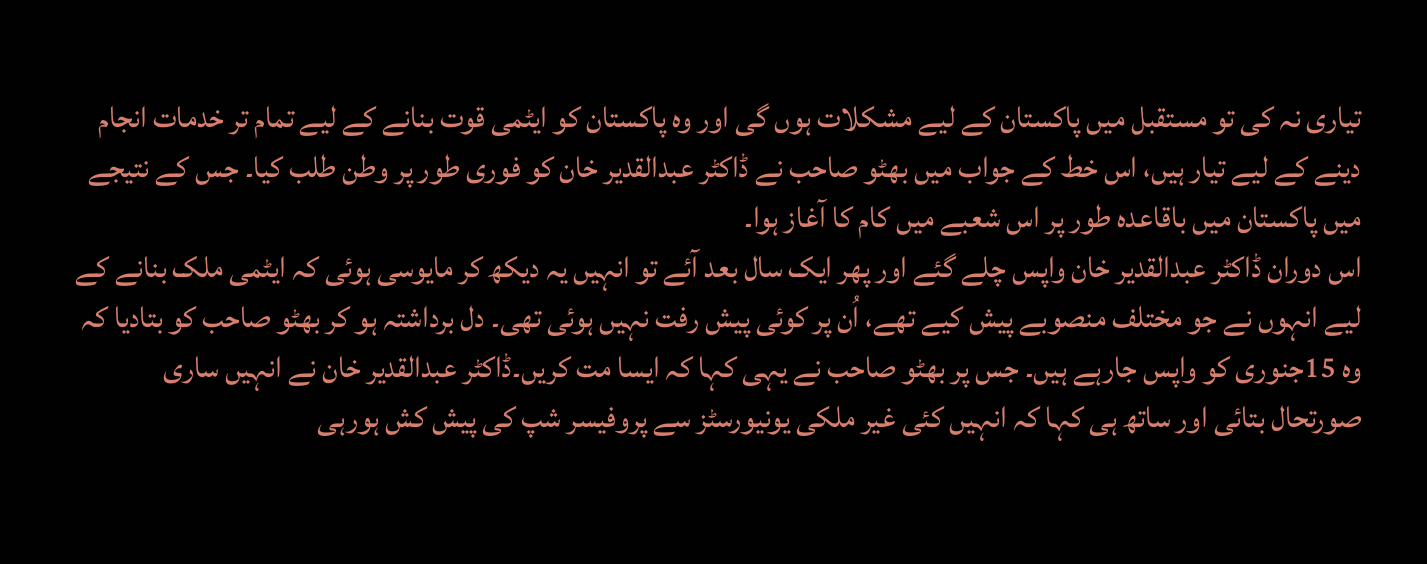تیاری نہ کی تو مستقبل میں پاکستان کے لیے مشکلات ہوں گی اور وہ پاکستان کو ایٹمی قوت بنانے کے لیے تمام تر خدمات انجام دینے کے لیے تیار ہیں، اس خط کے جواب میں بھٹو صاحب نے ڈاکٹر عبدالقدیر خان کو فوری طور پر وطن طلب کیا۔ جس کے نتیجے میں پاکستان میں باقاعدہ طور پر اس شعبے میں کام کا آغاز ہوا۔
اس دوران ڈاکٹر عبدالقدیر خان واپس چلے گئے اور پھر ایک سال بعد آئے تو انہیں یہ دیکھ کر مایوسی ہوئی کہ ایٹمی ملک بنانے کے لیے انہوں نے جو مختلف منصوبے پیش کیے تھے، اُن پر کوئی پیش رفت نہیں ہوئی تھی۔ دل برداشتہ ہو کر بھٹو صاحب کو بتادیا کہ وہ 15جنوری کو واپس جارہے ہیں۔ جس پر بھٹو صاحب نے یہی کہا کہ ایسا مت کریں۔ڈاکٹر عبدالقدیر خان نے انہیں ساری صورتحال بتائی اور ساتھ ہی کہا کہ انہیں کئی غیر ملکی یونیورسٹز سے پروفیسر شپ کی پیش کش ہورہی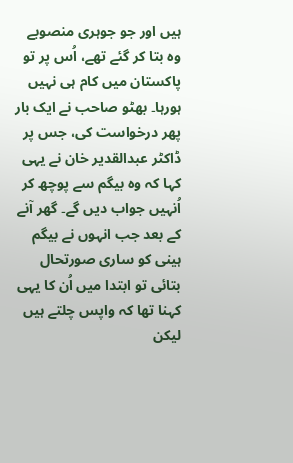ہیں اور جو جوہری منصوبے وہ بتا کر گئے تھے، اُس پر تو پاکستان میں کام ہی نہیں ہورہا۔ بھٹو صاحب نے ایک بار پھر درخواست کی، جس پر ڈاکٹر عبدالقدیر خان نے یہی کہا کہ وہ بیگم سے پوچھ کر اُنہیں جواب دیں گے۔ گھر آنے کے بعد جب انہوں نے بیگم ہینی کو ساری صورتحال بتائی تو ابتدا میں اُن کا یہی کہنا تھا کہ واپس چلتے ہیں لیکن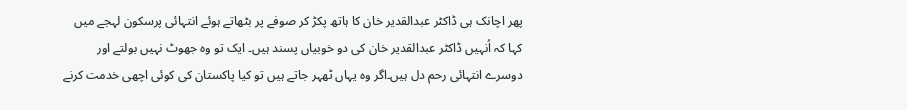پھر اچانک ہی ڈاکٹر عبدالقدیر خان کا ہاتھ پکڑ کر صوفے پر بٹھاتے ہوئے انتہائی پرسکون لہجے میں کہا کہ اُنہیں ڈاکٹر عبدالقدیر خان کی دو خوبیاں پسند ہیں۔ ایک تو وہ جھوٹ نہیں بولتے اور دوسرے انتہائی رحم دل ہیں۔اگر وہ یہاں ٹھہر جاتے ہیں تو کیا پاکستان کی کوئی اچھی خدمت کرنے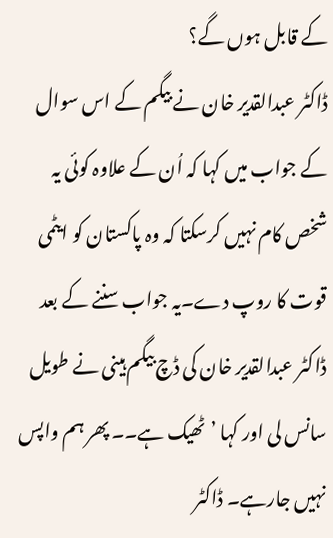کے قابل ہوں گے؟
ڈاکٹر عبدالقدیر خان نے بیگم کے اس سوال کے جواب میں کہا کہ اُن کے علاوہ کوئی یہ شخص کام نہیں کرسکتا کہ وہ پاکستان کو ایٹمی قوت کا روپ دے۔یہ جواب سننے کے بعد ڈاکٹر عبدالقدیر خان کی ڈچ بیگم ہینی نے طویل سانس لی اور کہا ’ٹھیک ہے۔۔ پھر ہم واپس نہیں جارہے۔ ڈاکٹر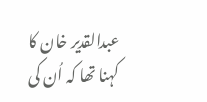عبدالقدیر خان کا کہنا تھا کہ اُن کی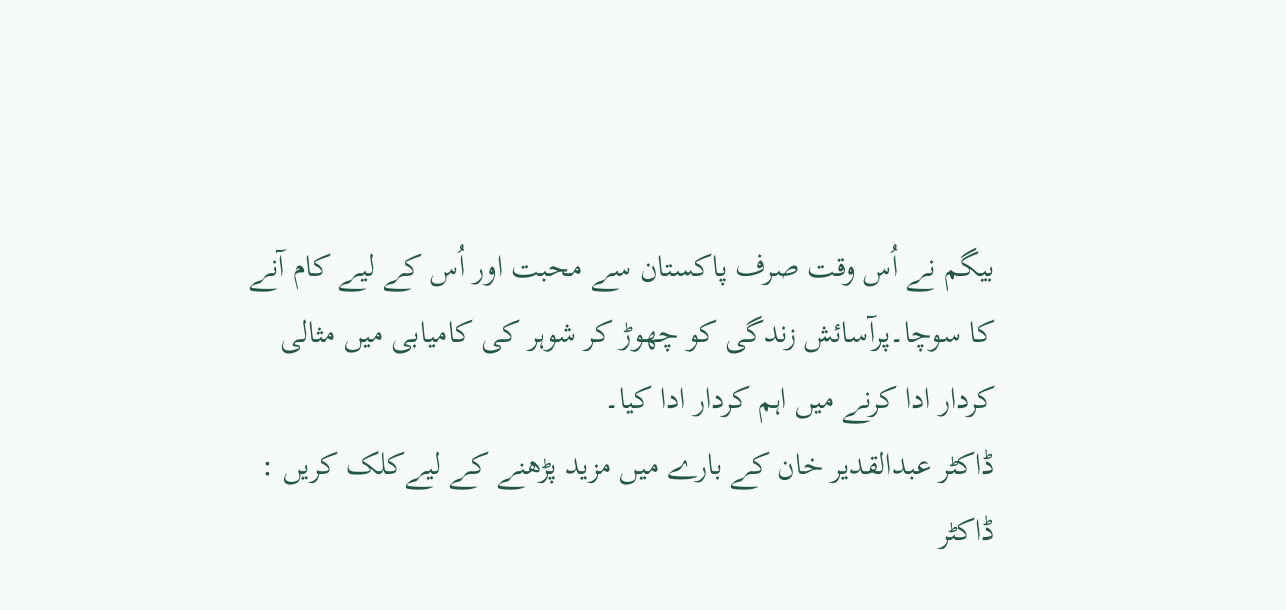بیگم نے اُس وقت صرف پاکستان سے محبت اور اُس کے لیے کام آنے کا سوچا۔پرآسائش زندگی کو چھوڑ کر شوہر کی کامیابی میں مثالی کردار ادا کرنے میں اہم کردار ادا کیا۔
ڈاکٹر عبدالقدیر خان کے بارے میں مزید پڑھنے کے لیےکلک کریں :
ڈاکٹر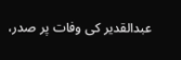عبدالقدیر کی وفات پر صدر،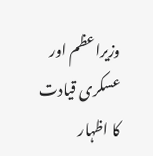وزیراعظم اور عسکری قیادت کا اظہار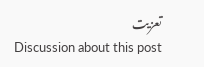تعزیت
Discussion about this post